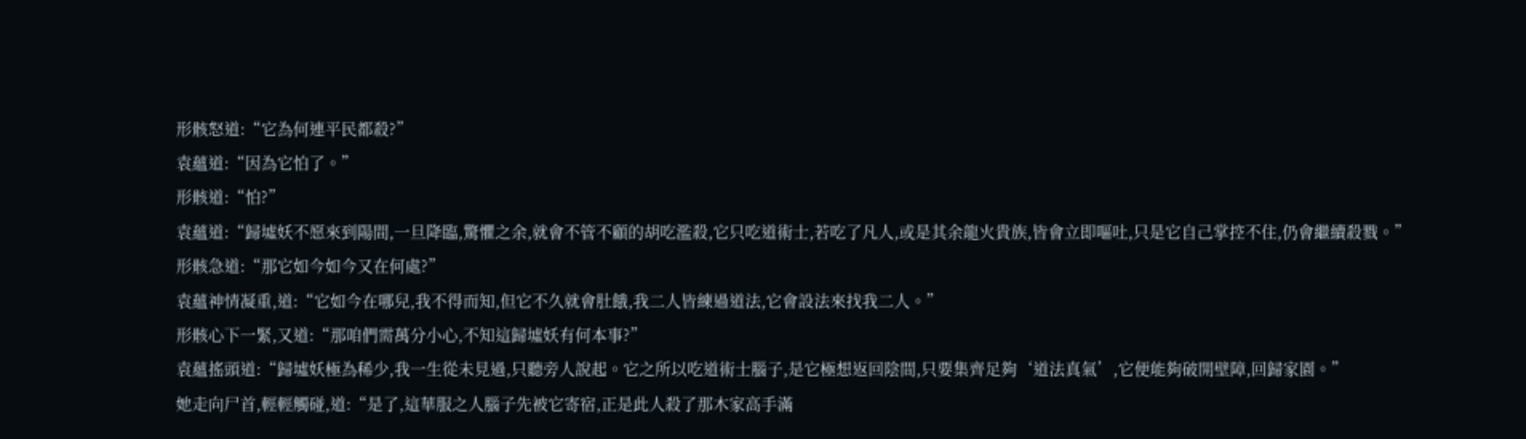形骸怒道:“它為何連平民都殺?”
袁蘊道:“因為它怕了。”
形骸道:“怕?”
袁蘊道:“歸墟妖不愿來到陽間,一旦降臨,驚懼之余,就會不管不顧的胡吃濫殺,它只吃道術士,若吃了凡人,或是其余龍火貴族,皆會立即嘔吐,只是它自己掌控不住,仍會繼續殺戮。”
形骸急道:“那它如今如今又在何處?”
袁蘊神情凝重,道:“它如今在哪兒,我不得而知,但它不久就會肚餓,我二人皆練過道法,它會設法來找我二人。”
形骸心下一緊,又道:“那咱們需萬分小心,不知這歸墟妖有何本事?”
袁蘊搖頭道:“歸墟妖極為稀少,我一生從未見過,只聽旁人說起。它之所以吃道術士腦子,是它極想返回陰間,只要集齊足夠‘道法真氣’,它便能夠破開壁障,回歸家園。”
她走向尸首,輕輕觸碰,道:“是了,這華服之人腦子先被它寄宿,正是此人殺了那木家高手滿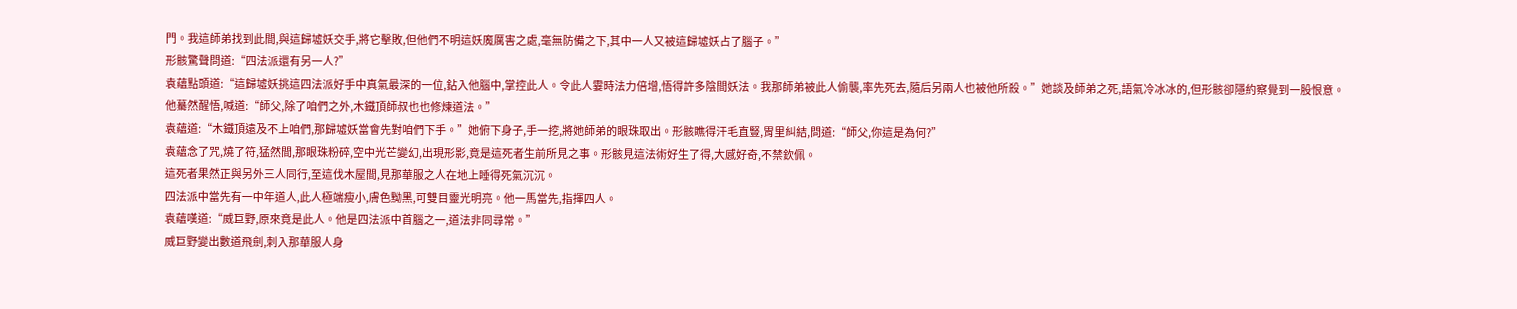門。我這師弟找到此間,與這歸墟妖交手,將它擊敗,但他們不明這妖魔厲害之處,毫無防備之下,其中一人又被這歸墟妖占了腦子。”
形骸驚聲問道:“四法派還有另一人?”
袁蘊點頭道:“這歸墟妖挑這四法派好手中真氣最深的一位,鉆入他腦中,掌控此人。令此人霎時法力倍增,悟得許多陰間妖法。我那師弟被此人偷襲,率先死去,隨后另兩人也被他所殺。”她談及師弟之死,語氣冷冰冰的,但形骸卻隱約察覺到一股恨意。
他驀然醒悟,喊道:“師父,除了咱們之外,木鐵頂師叔也也修煉道法。”
袁蘊道:“木鐵頂遠及不上咱們,那歸墟妖當會先對咱們下手。”她俯下身子,手一挖,將她師弟的眼珠取出。形骸瞧得汗毛直豎,胃里糾結,問道:“師父,你這是為何?”
袁蘊念了咒,燒了符,猛然間,那眼珠粉碎,空中光芒變幻,出現形影,竟是這死者生前所見之事。形骸見這法術好生了得,大感好奇,不禁欽佩。
這死者果然正與另外三人同行,至這伐木屋間,見那華服之人在地上睡得死氣沉沉。
四法派中當先有一中年道人,此人極端瘦小,膚色黝黑,可雙目靈光明亮。他一馬當先,指揮四人。
袁蘊嘆道:“威巨野,原來竟是此人。他是四法派中首腦之一,道法非同尋常。”
威巨野變出數道飛劍,刺入那華服人身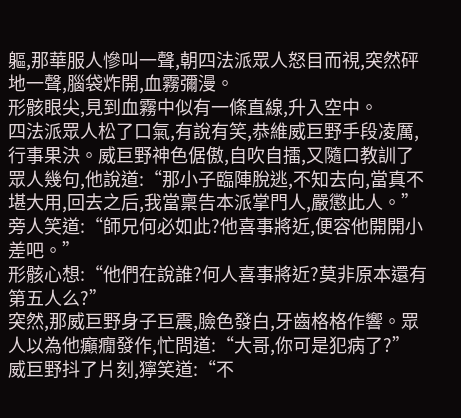軀,那華服人慘叫一聲,朝四法派眾人怒目而視,突然砰地一聲,腦袋炸開,血霧彌漫。
形骸眼尖,見到血霧中似有一條直線,升入空中。
四法派眾人松了口氣,有說有笑,恭維威巨野手段凌厲,行事果決。威巨野神色倨傲,自吹自擂,又隨口教訓了眾人幾句,他說道:“那小子臨陣脫逃,不知去向,當真不堪大用,回去之后,我當稟告本派掌門人,嚴懲此人。”
旁人笑道:“師兄何必如此?他喜事將近,便容他開開小差吧。”
形骸心想:“他們在說誰?何人喜事將近?莫非原本還有第五人么?”
突然,那威巨野身子巨震,臉色發白,牙齒格格作響。眾人以為他癲癇發作,忙問道:“大哥,你可是犯病了?”
威巨野抖了片刻,獰笑道:“不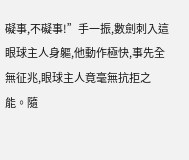礙事,不礙事!”手一振,數劍刺入這眼球主人身軀,他動作極快,事先全無征兆,眼球主人竟毫無抗拒之能。隨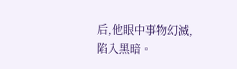后,他眼中事物幻滅,陷入黑暗。